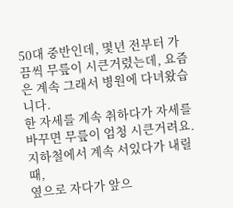50대 중반인데, 몇년 전부터 가끔씩 무릎이 시큰거렸는데, 요즘은 계속 그래서 병원에 다녀왔습니다.
한 자세를 계속 취하다가 자세를 바꾸면 무릎이 엄청 시큰거려요. 지하철에서 계속 서있다가 내릴 때,
옆으로 자다가 앞으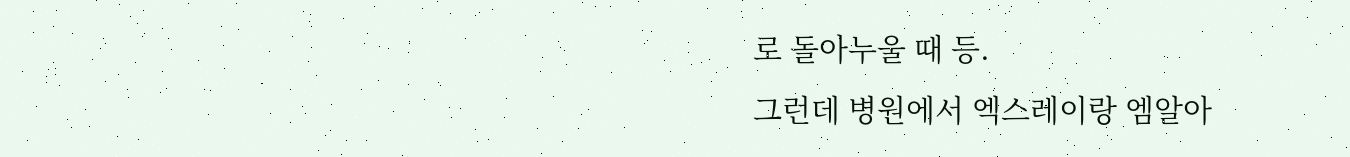로 돌아누울 때 등.
그런데 병원에서 엑스레이랑 엠알아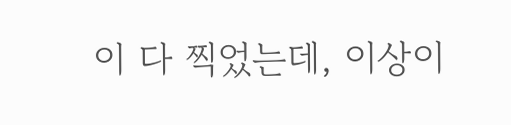이 다 찍었는데, 이상이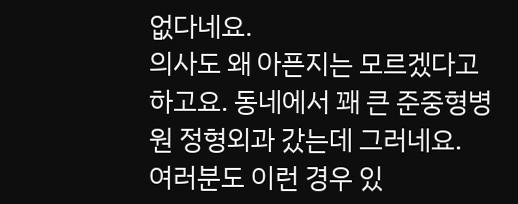없다네요.
의사도 왜 아픈지는 모르겠다고 하고요. 동네에서 꽤 큰 준중형병원 정형외과 갔는데 그러네요.
여러분도 이런 경우 있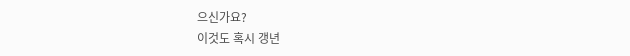으신가요?
이것도 혹시 갱년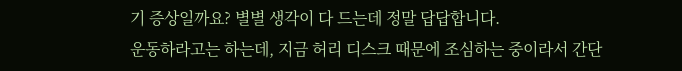기 증상일까요? 별별 생각이 다 드는데 정말 답답합니다.
운동하라고는 하는데, 지금 허리 디스크 때문에 조심하는 중이라서 간단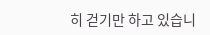히 걷기만 하고 있습니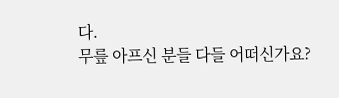다.
무릎 아프신 분들 다들 어떠신가요?